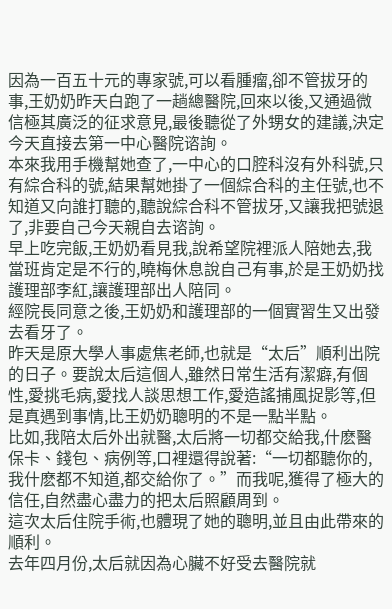因為一百五十元的專家號,可以看腫瘤,卻不管拔牙的事,王奶奶昨天白跑了一趟總醫院,回來以後,又通過微信極其廣泛的征求意見,最後聽從了外甥女的建議,決定今天直接去第一中心醫院谘詢。
本來我用手機幫她查了,一中心的口腔科沒有外科號,只有綜合科的號,結果幫她掛了一個綜合科的主任號,也不知道又向誰打聽的,聽說綜合科不管拔牙,又讓我把號退了,非要自己今天親自去谘詢。
早上吃完飯,王奶奶看見我,說希望院裡派人陪她去,我當班肯定是不行的,曉梅休息說自己有事,於是王奶奶找護理部李紅,讓護理部出人陪同。
經院長同意之後,王奶奶和護理部的一個實習生又出發去看牙了。
昨天是原大學人事處焦老師,也就是“太后”順利出院的日子。要說太后這個人,雖然日常生活有潔癖,有個性,愛挑毛病,愛找人談思想工作,愛造謠捕風捉影等,但是真遇到事情,比王奶奶聰明的不是一點半點。
比如,我陪太后外出就醫,太后將一切都交給我,什麽醫保卡、錢包、病例等,口裡還得說著:“一切都聽你的,我什麽都不知道,都交給你了。”而我呢,獲得了極大的信任,自然盡心盡力的把太后照顧周到。
這次太后住院手術,也體現了她的聰明,並且由此帶來的順利。
去年四月份,太后就因為心臟不好受去醫院就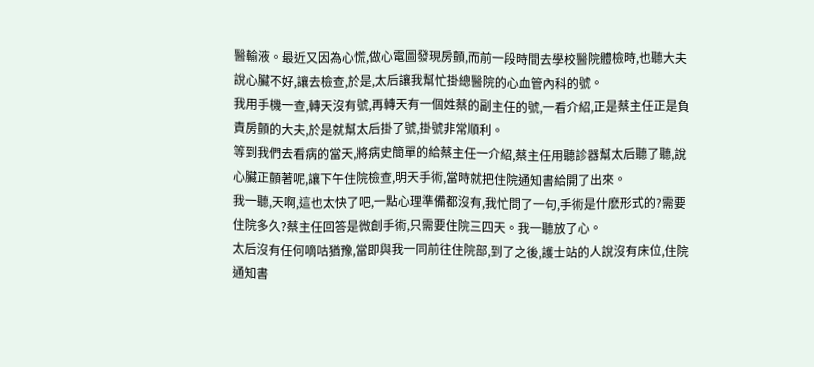醫輸液。最近又因為心慌,做心電圖發現房顫,而前一段時間去學校醫院體檢時,也聽大夫說心臟不好,讓去檢查,於是,太后讓我幫忙掛總醫院的心血管內科的號。
我用手機一查,轉天沒有號,再轉天有一個姓蔡的副主任的號,一看介紹,正是蔡主任正是負責房顫的大夫,於是就幫太后掛了號,掛號非常順利。
等到我們去看病的當天,將病史簡單的給蔡主任一介紹,蔡主任用聽診器幫太后聽了聽,說心臟正顫著呢,讓下午住院檢查,明天手術,當時就把住院通知書給開了出來。
我一聽,天啊,這也太快了吧,一點心理準備都沒有,我忙問了一句,手術是什麽形式的?需要住院多久?蔡主任回答是微創手術,只需要住院三四天。我一聽放了心。
太后沒有任何嘀咕猶豫,當即與我一同前往住院部,到了之後,護士站的人說沒有床位,住院通知書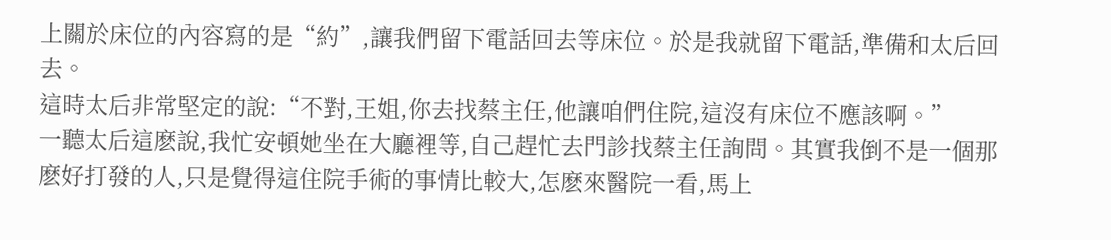上關於床位的內容寫的是“約”,讓我們留下電話回去等床位。於是我就留下電話,準備和太后回去。
這時太后非常堅定的說:“不對,王姐,你去找蔡主任,他讓咱們住院,這沒有床位不應該啊。”
一聽太后這麽說,我忙安頓她坐在大廳裡等,自己趕忙去門診找蔡主任詢問。其實我倒不是一個那麽好打發的人,只是覺得這住院手術的事情比較大,怎麽來醫院一看,馬上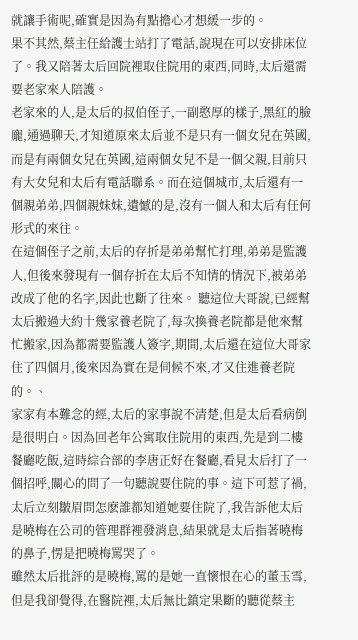就讓手術呢,確實是因為有點擔心才想緩一步的。
果不其然,蔡主任給護士站打了電話,說現在可以安排床位了。我又陪著太后回院裡取住院用的東西,同時,太后還需要老家來人陪護。
老家來的人,是太后的叔伯侄子,一副憨厚的樣子,黑紅的臉龐,通過聊天,才知道原來太后並不是只有一個女兒在英國,而是有兩個女兒在英國,這兩個女兒不是一個父親,目前只有大女兒和太后有電話聯系。而在這個城市,太后還有一個親弟弟,四個親妹妹,遺憾的是,沒有一個人和太后有任何形式的來往。
在這個侄子之前,太后的存折是弟弟幫忙打理,弟弟是監護人,但後來發現有一個存折在太后不知情的情況下,被弟弟改成了他的名字,因此也斷了往來。 聽這位大哥說,已經幫太后搬過大約十幾家養老院了,每次換養老院都是他來幫忙搬家,因為都需要監護人簽字,期間,太后還在這位大哥家住了四個月,後來因為實在是伺候不來,才又住進養老院的。、
家家有本難念的經,太后的家事說不清楚,但是太后看病倒是很明白。因為回老年公寓取住院用的東西,先是到二樓餐廳吃飯,這時綜合部的李唐正好在餐廳,看見太后打了一個招呼,關心的問了一句聽說要住院的事。這下可惹了禍,太后立刻皺眉問怎麽誰都知道她要住院了,我告訴他太后是曉梅在公司的管理群裡發消息,結果就是太后指著曉梅的鼻子,愣是把曉梅罵哭了。
雖然太后批評的是曉梅,罵的是她一直懷恨在心的董玉雪,但是我卻覺得,在醫院裡,太后無比鎮定果斷的聽從蔡主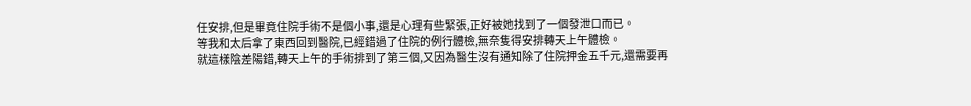任安排,但是畢竟住院手術不是個小事,還是心理有些緊張,正好被她找到了一個發泄口而已。
等我和太后拿了東西回到醫院,已經錯過了住院的例行體檢,無奈隻得安排轉天上午體檢。
就這樣陰差陽錯,轉天上午的手術排到了第三個,又因為醫生沒有通知除了住院押金五千元,還需要再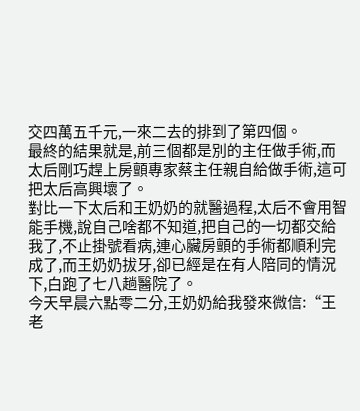交四萬五千元,一來二去的排到了第四個。
最終的結果就是,前三個都是別的主任做手術,而太后剛巧趕上房顫專家蔡主任親自給做手術,這可把太后高興壞了。
對比一下太后和王奶奶的就醫過程,太后不會用智能手機,說自己啥都不知道,把自己的一切都交給我了,不止掛號看病,連心臟房顫的手術都順利完成了,而王奶奶拔牙,卻已經是在有人陪同的情況下,白跑了七八趟醫院了。
今天早晨六點零二分,王奶奶給我發來微信:“王老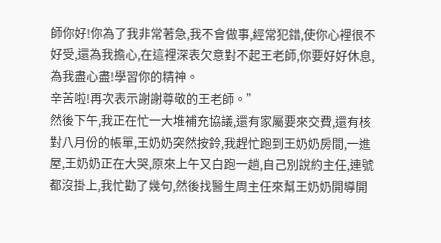師你好!你為了我非常著急,我不會做事,經常犯錯,使你心裡很不好受,還為我擔心,在這裡深表欠意對不起王老師,你要好好休息,為我盡心盡!學習你的精神。
辛苦啦!再次表示謝謝尊敬的王老師。”
然後下午,我正在忙一大堆補充協議,還有家屬要來交費,還有核對八月份的帳單,王奶奶突然按鈴,我趕忙跑到王奶奶房間,一進屋,王奶奶正在大哭,原來上午又白跑一趟,自己別說約主任,連號都沒掛上,我忙勸了幾句,然後找醫生周主任來幫王奶奶開導開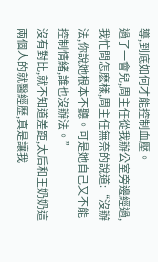導,到底如何才能控制血壓。
過了一會兒,周主任從我辦公室旁邊經過,我忙問怎麽樣,周主任無奈的說道:“沒辦法,你說她根本不聽。可是她自己又不能控制情緒,誰也沒辦法。”
沒有對比,就不知道差距,太后和王奶奶這兩個人的就醫經歷,真是讓我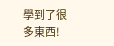學到了很多東西!